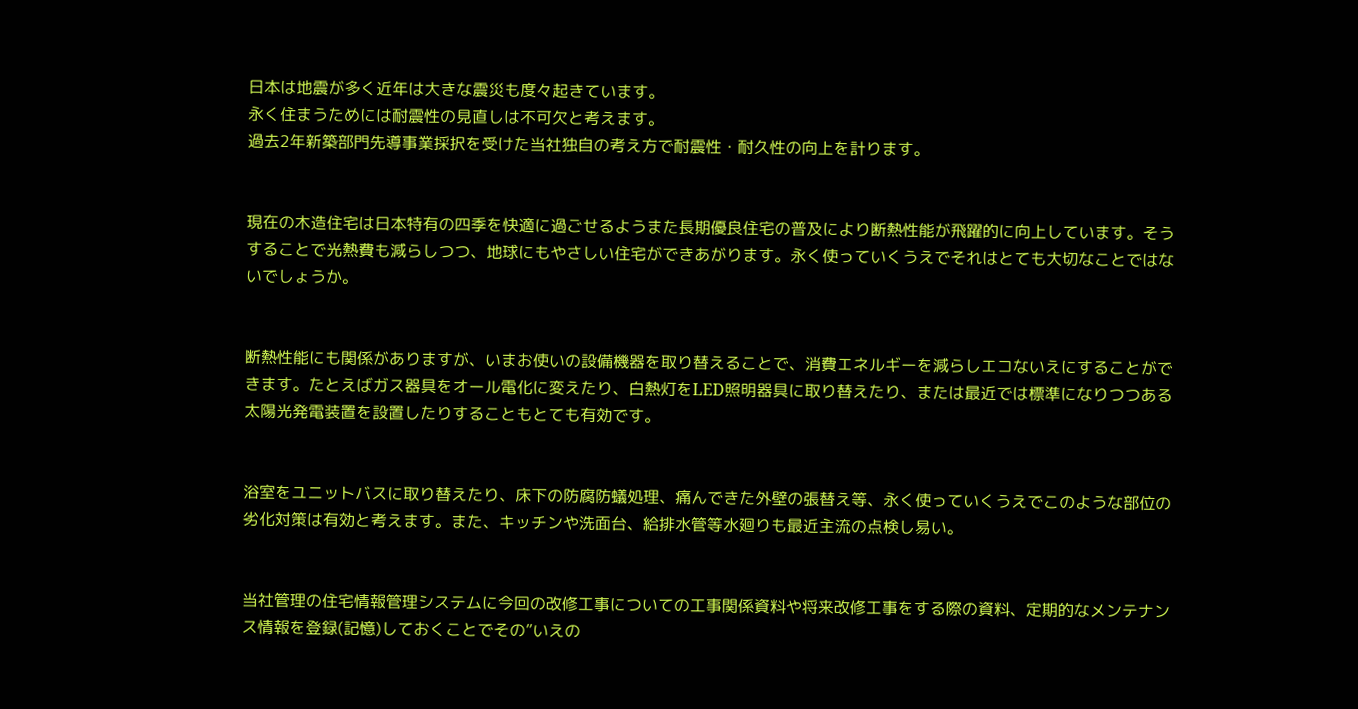日本は地震が多く近年は大きな震災も度々起きています。
永く住まうためには耐震性の見直しは不可欠と考えます。
過去2年新築部門先導事業採択を受けた当社独自の考え方で耐震性・耐久性の向上を計ります。


現在の木造住宅は日本特有の四季を快適に過ごせるようまた長期優良住宅の普及により断熱性能が飛躍的に向上しています。そうすることで光熱費も減らしつつ、地球にもやさしい住宅ができあがります。永く使っていくうえでそれはとても大切なことではないでしょうか。


断熱性能にも関係がありますが、いまお使いの設備機器を取り替えることで、消費エネルギーを減らしエコないえにすることができます。たとえばガス器具をオール電化に変えたり、白熱灯をLED照明器具に取り替えたり、または最近では標準になりつつある太陽光発電装置を設置したりすることもとても有効です。


浴室をユニットバスに取り替えたり、床下の防腐防蟻処理、痛んできた外壁の張替え等、永く使っていくうえでこのような部位の劣化対策は有効と考えます。また、キッチンや洗面台、給排水管等水廻りも最近主流の点検し易い。


当社管理の住宅情報管理システムに今回の改修工事についての工事関係資料や将来改修工事をする際の資料、定期的なメンテナンス情報を登録(記憶)しておくことでその”いえの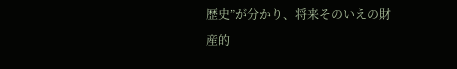歴史”が分かり、将来そのいえの財産的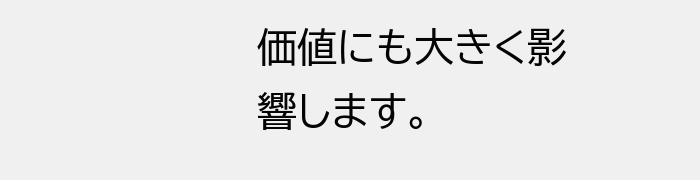価値にも大きく影響します。